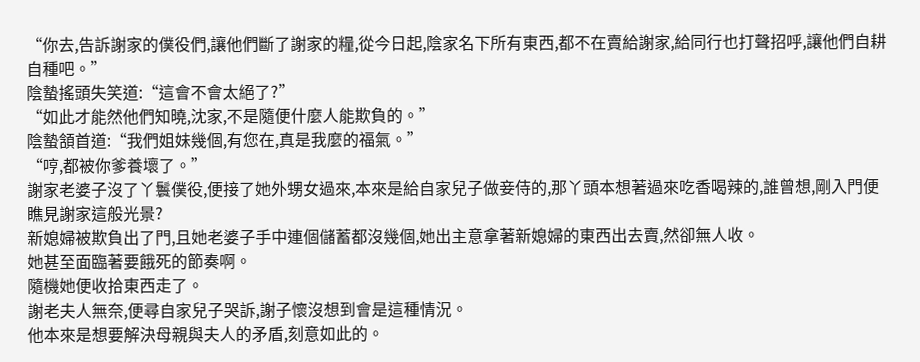“你去,告訴謝家的僕役們,讓他們斷了謝家的糧,從今日起,陰家名下所有東西,都不在賣給謝家,給同行也打聲招呼,讓他們自耕自種吧。”
陰蟄搖頭失笑道:“這會不會太絕了?”
“如此才能然他們知曉,沈家,不是隨便什麼人能欺負的。”
陰蟄頷首道:“我們姐妹幾個,有您在,真是我麼的福氣。”
“哼,都被你爹養壞了。”
謝家老婆子沒了丫鬟僕役,便接了她外甥女過來,本來是給自家兒子做妾侍的,那丫頭本想著過來吃香喝辣的,誰曾想,剛入門便瞧見謝家這般光景?
新媳婦被欺負出了門,且她老婆子手中連個儲蓄都沒幾個,她出主意拿著新媳婦的東西出去賣,然卻無人收。
她甚至面臨著要餓死的節奏啊。
隨機她便收拾東西走了。
謝老夫人無奈,便尋自家兒子哭訴,謝子懷沒想到會是這種情況。
他本來是想要解決母親與夫人的矛盾,刻意如此的。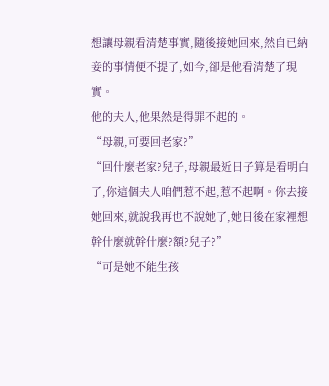想讓母親看清楚事實,隨後接她回來,然自已納妾的事情便不提了,如今,卻是他看清楚了現實。
他的夫人,他果然是得罪不起的。
“母親,可要回老家?”
“回什麼老家?兒子,母親最近日子算是看明白了,你這個夫人咱們惹不起,惹不起啊。你去接她回來,就說我再也不說她了,她日後在家裡想幹什麼就幹什麼?額?兒子?”
“可是她不能生孩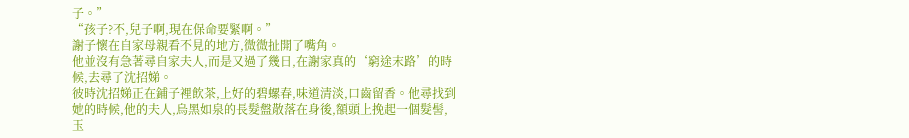子。”
“孩子?不,兒子啊,現在保命要緊啊。”
謝子懷在自家母親看不見的地方,微微扯開了嘴角。
他並沒有急著尋自家夫人,而是又過了幾日,在謝家真的‘窮途末路’的時候,去尋了沈招娣。
彼時沈招娣正在鋪子裡飲茶,上好的碧螺春,味道清淡,口齒留香。他尋找到她的時候,他的夫人,烏黑如泉的長髮盤散落在身後,額頭上挽起一個髮髻,玉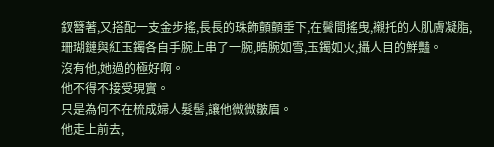釵簪著,又搭配一支金步搖,長長的珠飾顫顫垂下,在鬢間搖曳,襯托的人肌膚凝脂,珊瑚鏈與紅玉鐲各自手腕上串了一腕,晧腕如雪,玉鐲如火,攝人目的鮮豔。
沒有他,她過的極好啊。
他不得不接受現實。
只是為何不在梳成婦人髮髻,讓他微微皺眉。
他走上前去,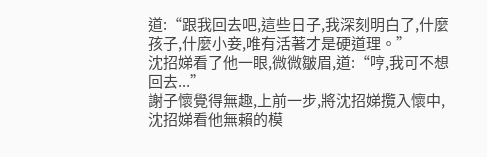道:“跟我回去吧,這些日子,我深刻明白了,什麼孩子,什麼小妾,唯有活著才是硬道理。”
沈招娣看了他一眼,微微皺眉,道:“哼,我可不想回去...”
謝子懷覺得無趣,上前一步,將沈招娣攬入懷中,沈招娣看他無賴的模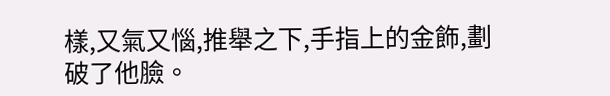樣,又氣又惱,推舉之下,手指上的金飾,劃破了他臉。